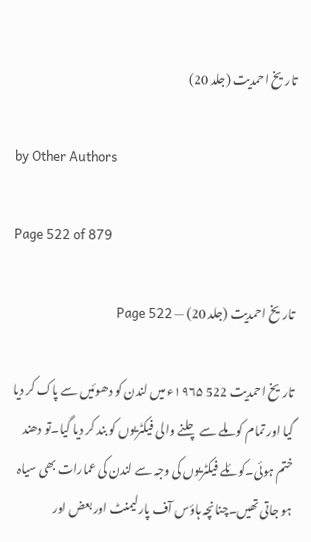تاریخ احمدیت (جلد 20)

by Other Authors

Page 522 of 879

تاریخ احمدیت (جلد 20) — Page 522

تاریخ احمدیت 522 ۱۹۶۵ء میں لندن کو دھوئیں سے پاک کر دیا گیا اور تمام کو ملے سے چلنے والی فیکٹریوں کو بند کر دیا گیا۔تو دھند ختم ہوئی۔کوئلے فیکٹریوں کی وجہ سے لندن کی عمارات بھی سیاہ ہو جاتی تھیں۔چنانچہ ہاؤس آف پارلیمنٹ اور بعض اور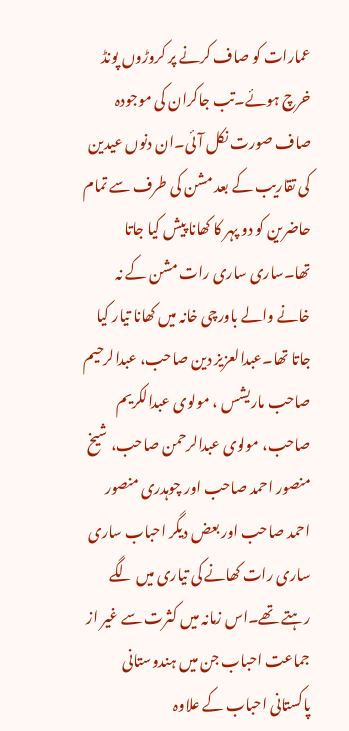عمارات کو صاف کرنے پر کروڑوں پونڈ خرچ ہوئے۔تب جاکران کی موجودہ صاف صورت نکل آئی۔ان دنوں عیدین کی تقاریب کے بعد مشن کی طرف سے تمام حاضرین کو دو پہر کا کھانا پیش کیا جاتا تھا۔ساری ساری رات مشن کے نہ خانے والے باورچی خانہ میں کھانا تیار کیا جاتا تھا۔عبدالعزیز دین صاحب، عبدالرحیم صاحب ماریشس ، مولوی عبدالکریم صاحب، مولوی عبدالرحمن صاحب، شیخ منصور احمد صاحب اور چوہدری منصور احمد صاحب اور بعض دیگر احباب ساری ساری رات کھانے کی تیاری میں لگے رہتے تھے۔اس زمانہ میں کثرت سے غیر از جماعت احباب جن میں ہندوستانی پاکستانی احباب کے علاوہ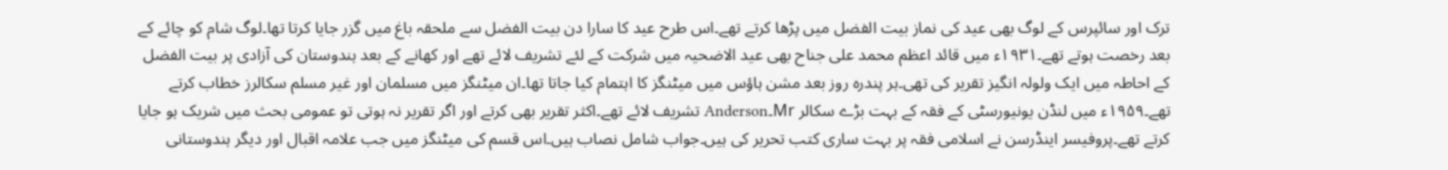ترک اور سائپرس کے لوگ بھی عید کی نماز بیت الفضل میں پڑھا کرتے تھے۔اس طرح عید کا سارا دن بیت الفضل سے ملحقہ باغ میں گزر جایا کرتا تھا۔لوگ شام کو چائے کے بعد رخصت ہوتے تھے۔۱۹۳۱ء میں قائد اعظم محمد علی جناح بھی عید الاضحیہ میں شرکت کے لئے تشریف لائے تھے اور کھانے کے بعد ہندوستان کی آزادی پر بیت الفضل کے احاطہ میں ایک ولولہ انگیز تقریر کی تھی۔ہر پندرہ روز بعد مشن ہاؤس میں میٹنگز کا اہتمام کیا جاتا تھا۔ان میٹنگز میں مسلمان اور غیر مسلم سکالرز خطاب کرتے تھے۔۱۹۵۹ء میں لنڈن یونیورسٹی کے فقہ کے بہت بڑے سکالر Mr۔Anderson تشریف لائے تھے۔اکثر تقریر بھی کرتے اور اگر تقریر نہ ہوتی تو عمومی بحث میں شریک ہو جایا کرتے تھے۔پروفیسر اینڈرسن نے اسلامی فقہ پر بہت ساری کتب تحریر کی ہیں۔جواب شامل نصاب ہیں۔اس قسم کی میٹنگز میں جب علامہ اقبال اور دیگر ہندوستانی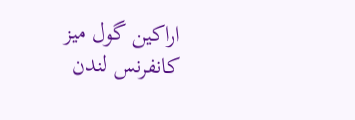اراکین گول میز کانفرنس لندن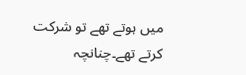میں ہوتے تھے تو شرکت کرتے تھے۔چنانچہ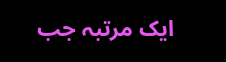ایک مرتبہ جب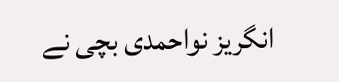انگریز نواحمدی بچی نے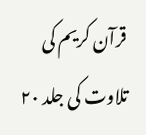قرآن کریم کی تلاوت کی جلد ۲۰